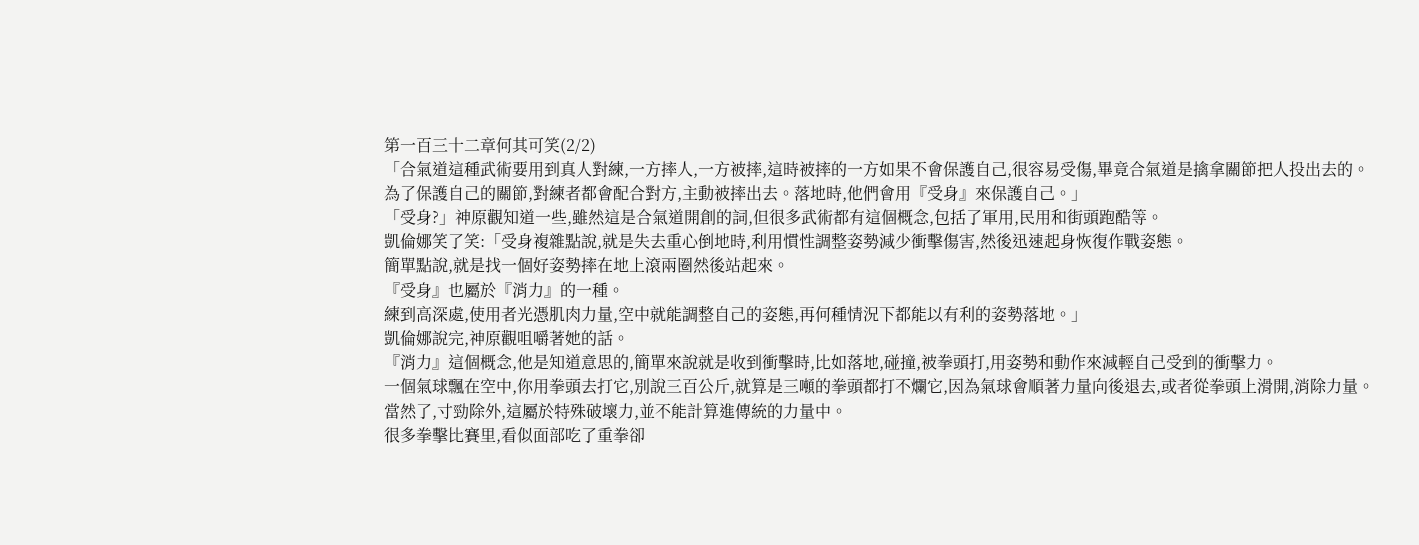第一百三十二章何其可笑(2/2)
「合氣道這種武術要用到真人對練,一方摔人,一方被摔,這時被摔的一方如果不會保護自己,很容易受傷,畢竟合氣道是擒拿關節把人投出去的。
為了保護自己的關節,對練者都會配合對方,主動被摔出去。落地時,他們會用『受身』來保護自己。」
「受身?」神原觀知道一些,雖然這是合氣道開創的詞,但很多武術都有這個概念,包括了軍用,民用和街頭跑酷等。
凱倫娜笑了笑:「受身複雜點說,就是失去重心倒地時,利用慣性調整姿勢減少衝擊傷害,然後迅速起身恢復作戰姿態。
簡單點說,就是找一個好姿勢摔在地上滾兩圈然後站起來。
『受身』也屬於『消力』的一種。
練到高深處,使用者光憑肌肉力量,空中就能調整自己的姿態,再何種情況下都能以有利的姿勢落地。」
凱倫娜說完,神原觀咀嚼著她的話。
『消力』這個概念,他是知道意思的,簡單來說就是收到衝擊時,比如落地,碰撞,被拳頭打,用姿勢和動作來減輕自己受到的衝擊力。
一個氣球飄在空中,你用拳頭去打它,別說三百公斤,就算是三噸的拳頭都打不爛它,因為氣球會順著力量向後退去,或者從拳頭上滑開,消除力量。
當然了,寸勁除外,這屬於特殊破壞力,並不能計算進傳統的力量中。
很多拳擊比賽里,看似面部吃了重拳卻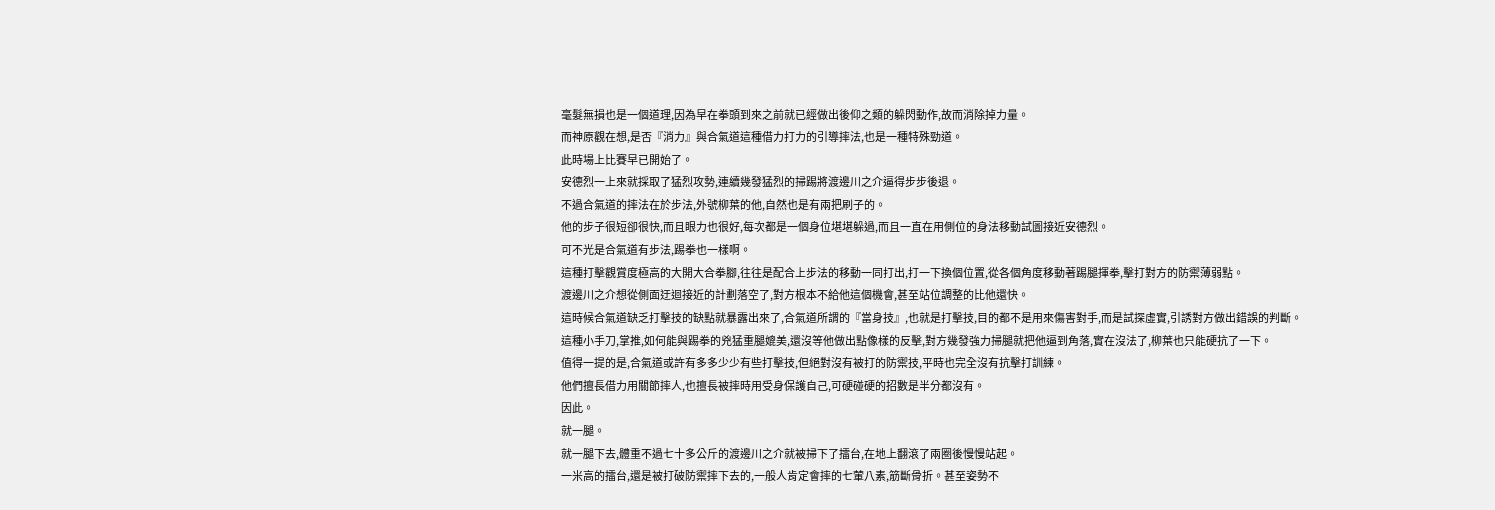毫髮無損也是一個道理,因為早在拳頭到來之前就已經做出後仰之類的躲閃動作,故而消除掉力量。
而神原觀在想,是否『消力』與合氣道這種借力打力的引導摔法,也是一種特殊勁道。
此時場上比賽早已開始了。
安德烈一上來就採取了猛烈攻勢,連續幾發猛烈的掃踢將渡邊川之介逼得步步後退。
不過合氣道的摔法在於步法,外號柳葉的他,自然也是有兩把刷子的。
他的步子很短卻很快,而且眼力也很好,每次都是一個身位堪堪躲過,而且一直在用側位的身法移動試圖接近安德烈。
可不光是合氣道有步法,踢拳也一樣啊。
這種打擊觀賞度極高的大開大合拳腳,往往是配合上步法的移動一同打出,打一下換個位置,從各個角度移動著踢腿揮拳,擊打對方的防禦薄弱點。
渡邊川之介想從側面迂迴接近的計劃落空了,對方根本不給他這個機會,甚至站位調整的比他還快。
這時候合氣道缺乏打擊技的缺點就暴露出來了,合氣道所謂的『當身技』,也就是打擊技,目的都不是用來傷害對手,而是試探虛實,引誘對方做出錯誤的判斷。
這種小手刀,掌推,如何能與踢拳的兇猛重腿媲美,還沒等他做出點像樣的反擊,對方幾發強力掃腿就把他逼到角落,實在沒法了,柳葉也只能硬抗了一下。
值得一提的是,合氣道或許有多多少少有些打擊技,但絕對沒有被打的防禦技,平時也完全沒有抗擊打訓練。
他們擅長借力用關節摔人,也擅長被摔時用受身保護自己,可硬碰硬的招數是半分都沒有。
因此。
就一腿。
就一腿下去,體重不過七十多公斤的渡邊川之介就被掃下了擂台,在地上翻滾了兩圈後慢慢站起。
一米高的擂台,還是被打破防禦摔下去的,一般人肯定會摔的七葷八素,筋斷骨折。甚至姿勢不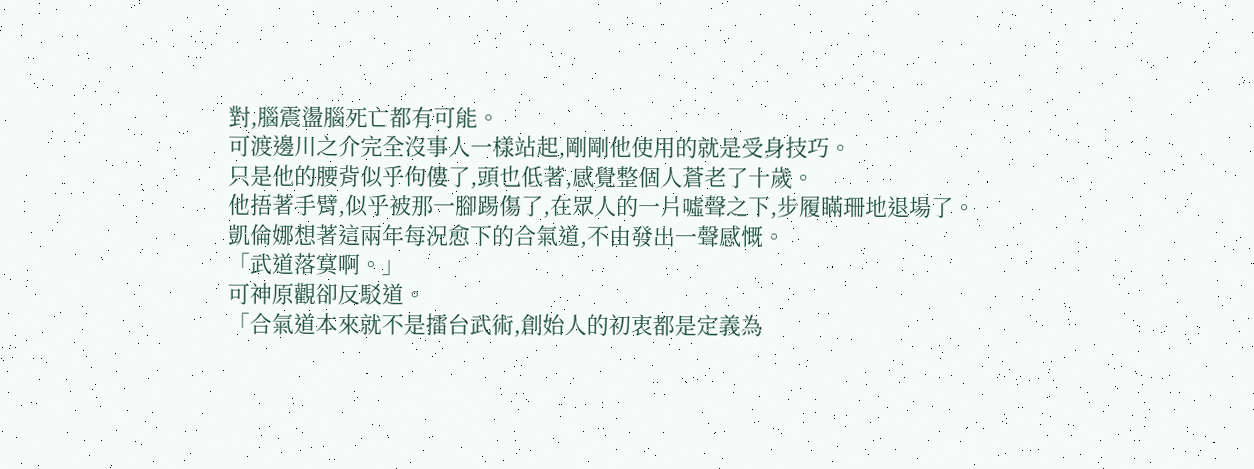對,腦震盪腦死亡都有可能。
可渡邊川之介完全沒事人一樣站起,剛剛他使用的就是受身技巧。
只是他的腰背似乎佝僂了,頭也低著,感覺整個人蒼老了十歲。
他捂著手臂,似乎被那一腳踢傷了,在眾人的一片噓聲之下,步履瞞珊地退場了。
凱倫娜想著這兩年每況愈下的合氣道,不由發出一聲感慨。
「武道落寞啊。」
可神原觀卻反駁道。
「合氣道本來就不是擂台武術,創始人的初衷都是定義為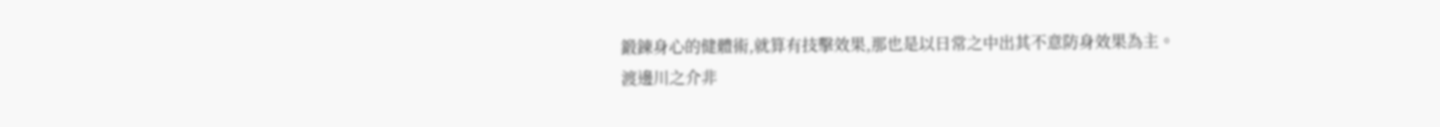鍛鍊身心的健體術,就算有技擊效果,那也是以日常之中出其不意防身效果為主。
渡邊川之介非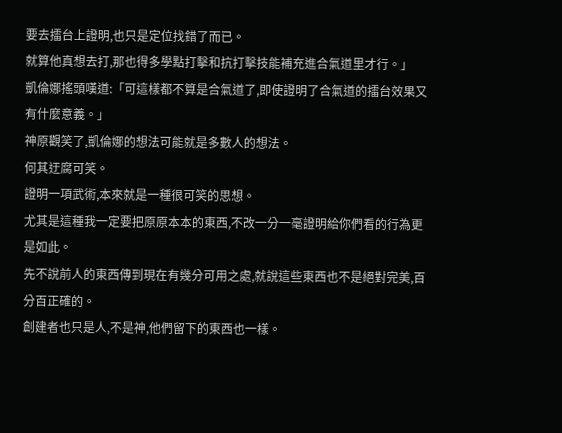要去擂台上證明,也只是定位找錯了而已。
就算他真想去打,那也得多學點打擊和抗打擊技能補充進合氣道里才行。」
凱倫娜搖頭嘆道:「可這樣都不算是合氣道了,即使證明了合氣道的擂台效果又有什麼意義。」
神原觀笑了,凱倫娜的想法可能就是多數人的想法。
何其迂腐可笑。
證明一項武術,本來就是一種很可笑的思想。
尤其是這種我一定要把原原本本的東西,不改一分一毫證明給你們看的行為更是如此。
先不說前人的東西傳到現在有幾分可用之處,就說這些東西也不是絕對完美,百分百正確的。
創建者也只是人,不是神,他們留下的東西也一樣。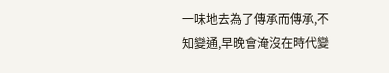一味地去為了傳承而傳承,不知變通,早晚會淹沒在時代變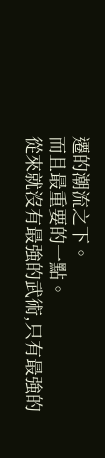遷的潮流之下。
而且最重要的一點。
從來就沒有最強的武術,只有最強的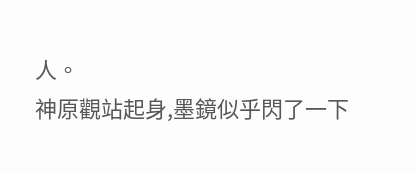人。
神原觀站起身,墨鏡似乎閃了一下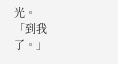光。
「到我了。」